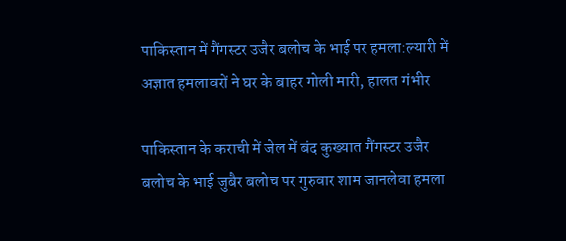पाकिस्तान में गैंगस्टर उजैर बलोच के भाई पर हमला:ल्यारी में अज्ञात हमलावरों ने घर के बाहर गोली मारी, हालत गंभीर

पाकिस्तान के कराची में जेल में बंद कुख्यात गैंगस्टर उजैर बलोच के भाई जुबैर बलोच पर गुरुवार शाम जानलेवा हमला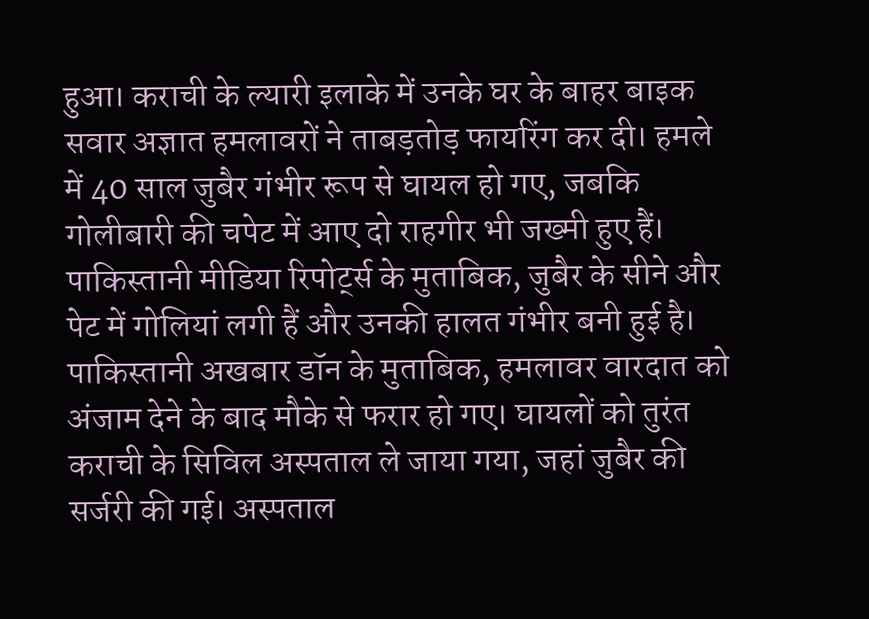हुआ। कराची के ल्यारी इलाके में उनके घर के बाहर बाइक सवार अज्ञात हमलावरों ने ताबड़तोड़ फायरिंग कर दी। हमले में 40 साल जुबैर गंभीर रूप से घायल हो गए, जबकि गोलीबारी की चपेट में आए दो राहगीर भी जख्मी हुए हैं। पाकिस्तानी मीडिया रिपोर्ट्स के मुताबिक, जुबैर के सीने और पेट में गोलियां लगी हैं और उनकी हालत गंभीर बनी हुई है। पाकिस्तानी अखबार डॉन के मुताबिक, हमलावर वारदात को अंजाम देने के बाद मौके से फरार हो गए। घायलों को तुरंत कराची के सिविल अस्पताल ले जाया गया, जहां जुबैर की सर्जरी की गई। अस्पताल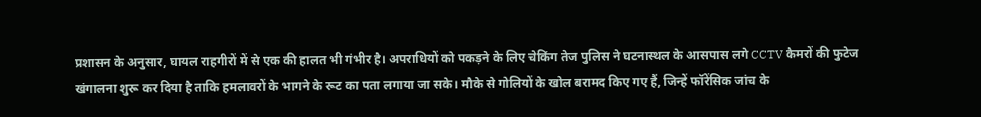प्रशासन के अनुसार, घायल राहगीरों में से एक की हालत भी गंभीर है। अपराधियों को पकड़ने के लिए चेकिंग तेज पुलिस ने घटनास्थल के आसपास लगे CCTV कैमरों की फुटेज खंगालना शुरू कर दिया है ताकि हमलावरों के भागने के रूट का पता लगाया जा सके। मौके से गोलियों के खोल बरामद किए गए हैं, जिन्हें फॉरेंसिक जांच के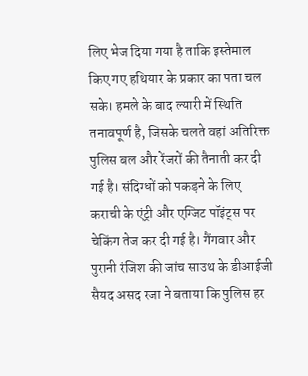लिए भेज दिया गया है ताकि इस्तेमाल किए गए हथियार के प्रकार का पता चल सके। हमले के बाद ल्यारी में स्थिति तनावपूर्ण है, जिसके चलते वहां अतिरिक्त पुलिस बल और रेंजरों की तैनाती कर दी गई है। संदिग्धों को पकड़ने के लिए कराची के एंट्री और एग्जिट पॉइंट्स पर चेकिंग तेज कर दी गई है। गैंगवार और पुरानी रंजिश की जांच साउथ के डीआईजी सैयद असद रजा ने बताया कि पुलिस हर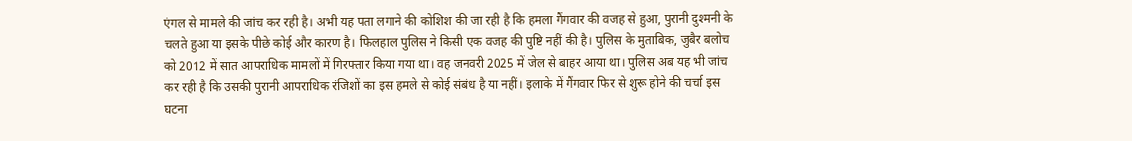एंगल से मामले की जांच कर रही है। अभी यह पता लगाने की कोशिश की जा रही है कि हमला गैंगवार की वजह से हुआ, पुरानी दुश्मनी के चलते हुआ या इसके पीछे कोई और कारण है। फिलहाल पुलिस ने किसी एक वजह की पुष्टि नहीं की है। पुलिस के मुताबिक, जुबैर बलोच को 2012 में सात आपराधिक मामलों में गिरफ्तार किया गया था। वह जनवरी 2025 में जेल से बाहर आया था। पुलिस अब यह भी जांच कर रही है कि उसकी पुरानी आपराधिक रंजिशों का इस हमले से कोई संबंध है या नहीं। इलाके में गैंगवार फिर से शुरू होने की चर्चा इस घटना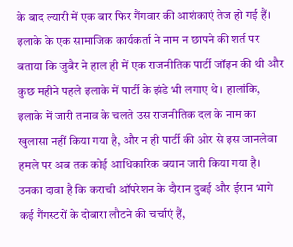के बाद ल्यारी में एक बार फिर गैंगवार की आशंकाएं तेज हो गई हैं। इलाके के एक सामाजिक कार्यकर्ता ने नाम न छापने की शर्त पर बताया कि जुबैर ने हाल ही में एक राजनीतिक पार्टी जॉइन की थी और कुछ महीने पहले इलाके में पार्टी के झंडे भी लगाए थे। हालांकि, इलाके में जारी तनाव के चलते उस राजनीतिक दल के नाम का खुलासा नहीं किया गया है, और न ही पार्टी की ओर से इस जानलेवा हमले पर अब तक कोई आधिकारिक बयान जारी किया गया है। उनका दावा है कि कराची ऑपरेशन के दौरान दुबई और ईरान भागे कई गैंगस्टरों के दोबारा लौटने की चर्चाएं हैं,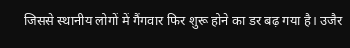जिससे स्थानीय लोगों में गैंगवार फिर शुरू होने का डर बढ़ गया है। उजैर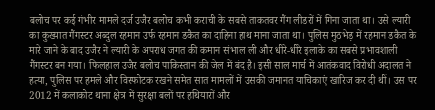बलोच पर कई गंभीर मामले दर्ज उजैर बलोच कभी कराची के सबसे ताकतवर गैंग लीडरों में गिना जाता था। उसे ल्यारी का कुख्यात गैंगस्टर अब्दुल रहमान उर्फ रहमान डकैत का दाहिना हाथ माना जाता था। पुलिस मुठभेड़ में रहमान डकैत के मारे जाने के बाद उजैर ने ल्यारी के अपराध जगत की कमान संभाल ली और धीरे-धीरे इलाके का सबसे प्रभावशाली गैंगस्टर बन गया। फिलहाल उजैर बलोच पाकिस्तान की जेल में बंद है। इसी साल मार्च में आतंकवाद विरोधी अदालत ने हत्या, पुलिस पर हमले और विस्फोटक रखने समेत सात मामलों में उसकी जमानत याचिकाएं खारिज कर दी थीं। उस पर 2012 में कलाकोट थाना क्षेत्र में सुरक्षा बलों पर हथियारों और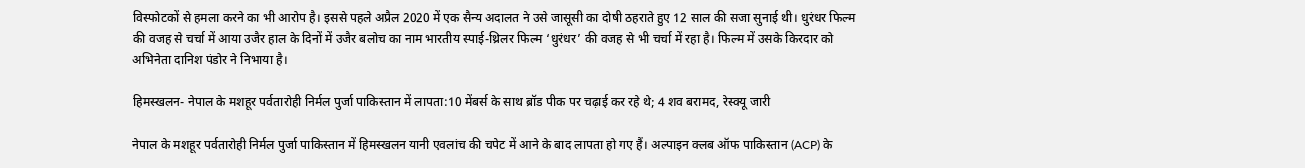विस्फोटकों से हमला करने का भी आरोप है। इससे पहले अप्रैल 2020 में एक सैन्य अदालत ने उसे जासूसी का दोषी ठहराते हुए 12 साल की सजा सुनाई थी। धुरंधर फिल्म की वजह से चर्चा में आया उजैर हाल के दिनों में उजैर बलोच का नाम भारतीय स्पाई-थ्रिलर फिल्म ‘धुरंधर’ की वजह से भी चर्चा में रहा है। फिल्म में उसके किरदार को अभिनेता दानिश पंडोर ने निभाया है।

हिमस्खलन- नेपाल के मशहूर पर्वतारोही निर्मल पुर्जा पाकिस्तान में लापता:10 मेंबर्स के साथ ब्रॉड पीक पर चढ़ाई कर रहे थे; 4 शव बरामद, रेस्क्यू जारी

नेपाल के मशहूर पर्वतारोही निर्मल पुर्जा पाकिस्तान में हिमस्खलन यानी एवलांच की चपेट में आने के बाद लापता हो गए हैं। अल्पाइन क्लब ऑफ पाकिस्तान (ACP) के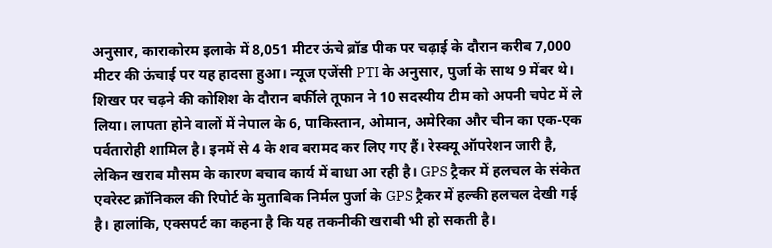अनुसार, काराकोरम इलाके में 8,051 मीटर ऊंचे ब्रॉड पीक पर चढ़ाई के दौरान करीब 7,000 मीटर की ऊंचाई पर यह हादसा हुआ। न्यूज एजेंसी PTI के अनुसार, पुर्जा के साथ 9 मेंबर थे। शिखर पर चढ़ने की कोशिश के दौरान बर्फीले तूफान ने 10 सदस्यीय टीम को अपनी चपेट में ले लिया। लापता होने वालों में नेपाल के 6, पाकिस्तान, ओमान, अमेरिका और चीन का एक-एक पर्वतारोही शामिल है। इनमें से 4 के शव बरामद कर लिए गए हैं। रेस्क्यू ऑपरेशन जारी है, लेकिन खराब मौसम के कारण बचाव कार्य में बाधा आ रही है। GPS ट्रैकर में हलचल के संकेत एवरेस्ट क्रॉनिकल की रिपोर्ट के मुताबिक निर्मल पुर्जा के GPS ट्रैकर में हल्की हलचल देखी गई है। हालांकि, एक्सपर्ट का कहना है कि यह तकनीकी खराबी भी हो सकती है।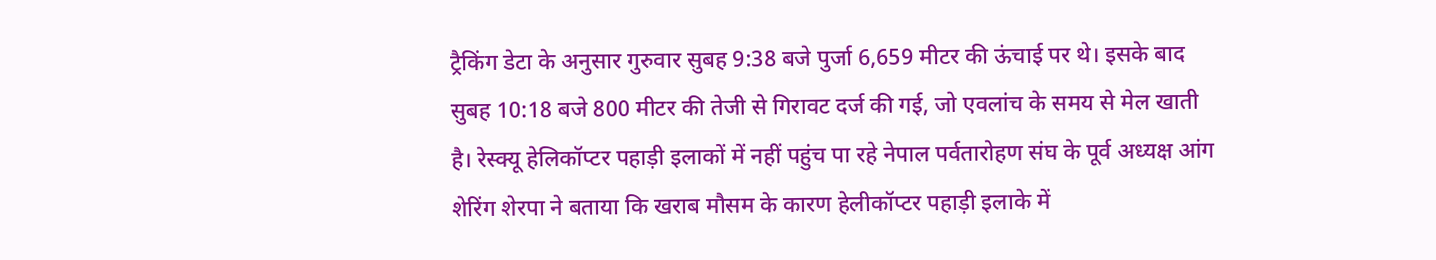ट्रैकिंग डेटा के अनुसार गुरुवार सुबह 9:38 बजे पुर्जा 6,659 मीटर की ऊंचाई पर थे। इसके बाद सुबह 10:18 बजे 800 मीटर की तेजी से गिरावट दर्ज की गई, जो एवलांच के समय से मेल खाती है। रेस्क्यू हेलिकॉप्टर पहाड़ी इलाकों में नहीं पहुंच पा रहे नेपाल पर्वतारोहण संघ के पूर्व अध्यक्ष आंग शेरिंग शेरपा ने बताया कि खराब मौसम के कारण हेलीकॉप्टर पहाड़ी इलाके में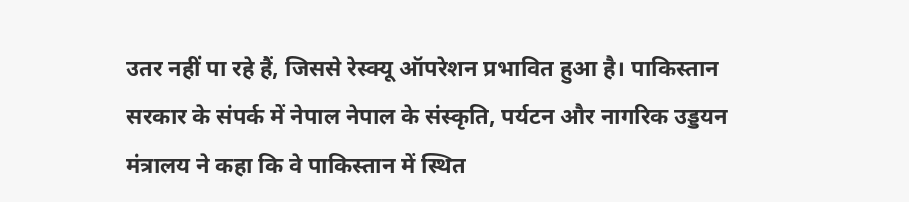उतर नहीं पा रहे हैं, जिससे रेस्क्यू ऑपरेशन प्रभावित हुआ है। पाकिस्तान सरकार के संपर्क में नेपाल नेपाल के संस्कृति, पर्यटन और नागरिक उड्डयन मंत्रालय ने कहा कि वे पाकिस्तान में स्थित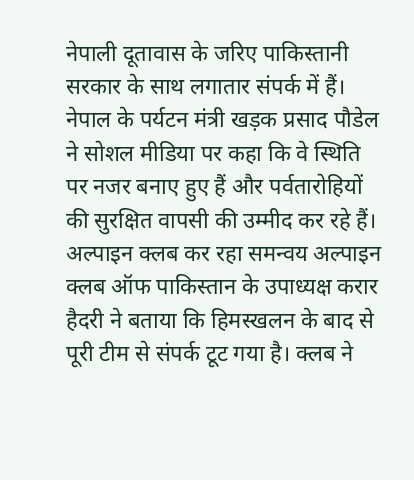नेपाली दूतावास के जरिए पाकिस्तानी सरकार के साथ लगातार संपर्क में हैं। नेपाल के पर्यटन मंत्री खड़क प्रसाद पौडेल ने सोशल मीडिया पर कहा कि वे स्थिति पर नजर बनाए हुए हैं और पर्वतारोहियों की सुरक्षित वापसी की उम्मीद कर रहे हैं। अल्पाइन क्लब कर रहा समन्वय अल्पाइन क्लब ऑफ पाकिस्तान के उपाध्यक्ष करार हैदरी ने बताया कि हिमस्खलन के बाद से पूरी टीम से संपर्क टूट गया है। क्लब ने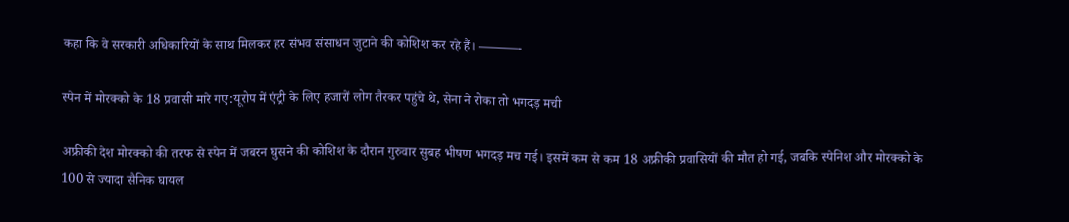कहा कि वे सरकारी अधिकारियों के साथ मिलकर हर संभव संसाधन जुटाने की कोशिश कर रहे हैं। ———-

स्पेन में मोरक्को के 18 प्रवासी मारे गए:यूरोप में एंट्री के लिए हजारों लोग तैरकर पहुंचे थे, सेना ने रोका तो भगदड़ मची

अफ्रीकी देश मोरक्को की तरफ से स्पेन में जबरन घुसने की कोशिश के दौरान गुरुवार सुबह भीषण भगदड़ मच गई। इसमें कम से कम 18 अफ्रीकी प्रवासियों की मौत हो गई, जबकि स्पेनिश और मोरक्को के 100 से ज्यादा सैनिक घायल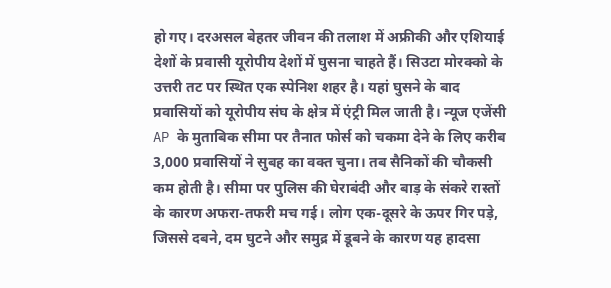हो गए। दरअसल बेहतर जीवन की तलाश में अफ्रीकी और एशियाई देशों के प्रवासी यूरोपीय देशों में घुसना चाहते हैं। सिउटा मोरक्को के उत्तरी तट पर स्थित एक स्पेनिश शहर है। यहां घुसने के बाद प्रवासियों को यूरोपीय संघ के क्षेत्र में एंट्री मिल जाती है। न्यूज एजेंसी AP के मुताबिक सीमा पर तैनात फोर्स को चकमा देने के लिए करीब 3,000 प्रवासियों ने सुबह का वक्त चुना। तब सैनिकों की चौकसी कम होती है। सीमा पर पुलिस की घेराबंदी और बाड़ के संकरे रास्तों के कारण अफरा-तफरी मच गई। लोग एक-दूसरे के ऊपर गिर पड़े, जिससे दबने, दम घुटने और समुद्र में डूबने के कारण यह हादसा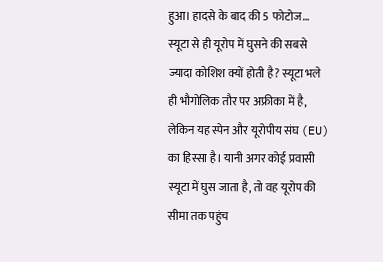हुआ। हादसे के बाद की 5 फोटोज… स्यूटा से ही यूरोप में घुसने की सबसे ज्यादा कोशिश क्यों होती है? स्यूटा भले ही भौगोलिक तौर पर अफ्रीका में है, लेकिन यह स्पेन और यूरोपीय संघ (EU) का हिस्सा है। यानी अगर कोई प्रवासी स्यूटा में घुस जाता है, तो वह यूरोप की सीमा तक पहुंच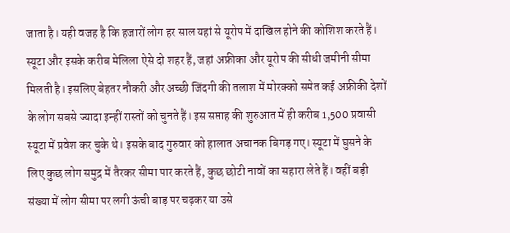जाता है। यही वजह है कि हजारों लोग हर साल यहां से यूरोप में दाखिल होने की कोशिश करते हैं। स्यूटा और इसके करीब मेलिला ऐसे दो शहर हैं, जहां अफ्रीका और यूरोप की सीधी जमीनी सीमा मिलती है। इसलिए बेहतर नौकरी और अच्छी जिंदगी की तलाश में मोरक्को समेत कई अफ्रीकी देशों के लोग सबसे ज्यादा इन्हीं रास्तों को चुनते हैं। इस सप्ताह की शुरुआत में ही करीब 1,500 प्रवासी स्यूटा में प्रवेश कर चुके थे। इसके बाद गुरुवार को हालात अचानक बिगड़ गए। स्यूटा में घुसने के लिए कुछ लोग समुद्र में तैरकर सीमा पार करते हैं, कुछ छोटी नावों का सहारा लेते हैं। वहीं बड़ी संख्या में लोग सीमा पर लगी ऊंची बाड़ पर चढ़कर या उसे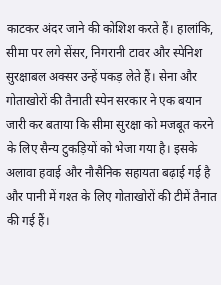काटकर अंदर जाने की कोशिश करते हैं। हालांकि, सीमा पर लगे सेंसर, निगरानी टावर और स्पेनिश सुरक्षाबल अक्सर उन्हें पकड़ लेते हैं। सेना और गोताखोरों की तैनाती स्पेन सरकार ने एक बयान जारी कर बताया कि सीमा सुरक्षा को मजबूत करने के लिए सैन्य टुकड़ियों को भेजा गया है। इसके अलावा हवाई और नौसैनिक सहायता बढ़ाई गई है और पानी में गश्त के लिए गोताखोरों की टीमें तैनात की गई हैं।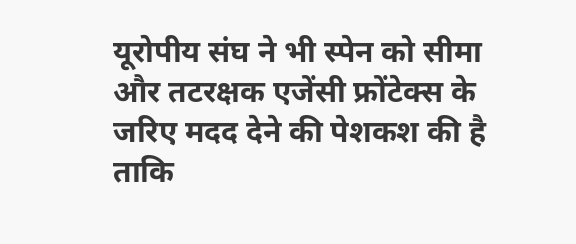यूरोपीय संघ ने भी स्पेन को सीमा और तटरक्षक एजेंसी फ्रोंटेक्स के जरिए मदद देने की पेशकश की है ताकि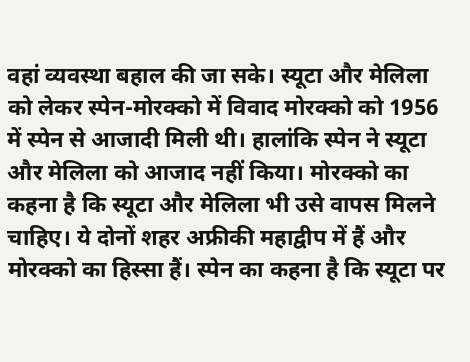वहां व्यवस्था बहाल की जा सके। स्यूटा और मेलिला को लेकर स्पेन-मोरक्को में विवाद मोरक्को को 1956 में स्पेन से आजादी मिली थी। हालांकि स्पेन ने स्यूटा और मेलिला को आजाद नहीं किया। मोरक्को का कहना है कि स्यूटा और मेलिला भी उसे वापस मिलने चाहिए। ये दोनों शहर अफ्रीकी महाद्वीप में हैं और मोरक्को का हिस्सा हैं। स्पेन का कहना है कि स्यूटा पर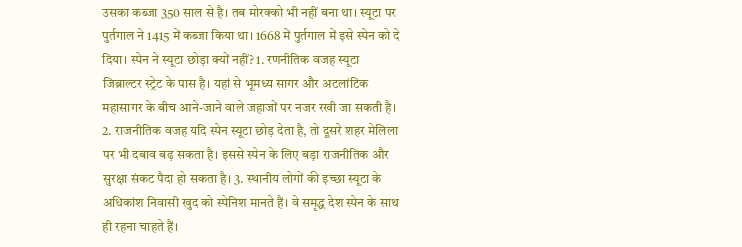उसका कब्जा 350 साल से है। तब मोरक्को भी नहीं बना था। स्यूटा पर पुर्तगाल ने 1415 में कब्जा किया था। 1668 में पुर्तगाल में इसे स्पेन को दे दिया। स्पेन ने स्यूटा छोड़ा क्यों नहीं? 1. रणनीतिक वजह स्यूटा जिब्राल्टर स्ट्रेट के पास है। यहां से भूमध्य सागर और अटलांटिक महासागर के बीच आने-जाने वाले जहाजों पर नजर रखी जा सकती है। 2. राजनीतिक वजह यदि स्पेन स्यूटा छोड़ देता है, तो दूसरे शहर मेलिला पर भी दबाव बढ़ सकता है। इससे स्पेन के लिए बड़ा राजनीतिक और सुरक्षा संकट पैदा हो सकता है। 3. स्थानीय लोगों की इच्छा स्यूटा के अधिकांश निवासी खुद को स्पेनिश मानते हैं। वे समृद्ध देश स्पेन के साथ ही रहना चाहते हैं।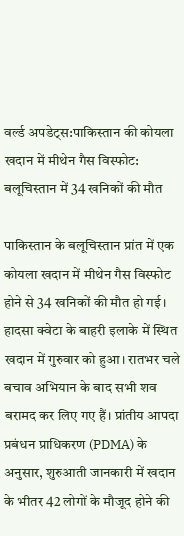वर्ल्ड अपडेट्स:पाकिस्तान की कोयला खदान में मीथेन गैस विस्फोट: बलूचिस्तान में 34 खनिकों की मौत

पाकिस्तान के बलूचिस्तान प्रांत में एक कोयला खदान में मीथेन गैस विस्फोट होने से 34 खनिकों की मौत हो गई। हादसा क्वेटा के बाहरी इलाके में स्थित खदान में गुरुवार को हुआ। रातभर चले बचाव अभियान के बाद सभी शव बरामद कर लिए गए हैं। प्रांतीय आपदा प्रबंधन प्राधिकरण (PDMA) के अनुसार, शुरुआती जानकारी में खदान के भीतर 42 लोगों के मौजूद होने की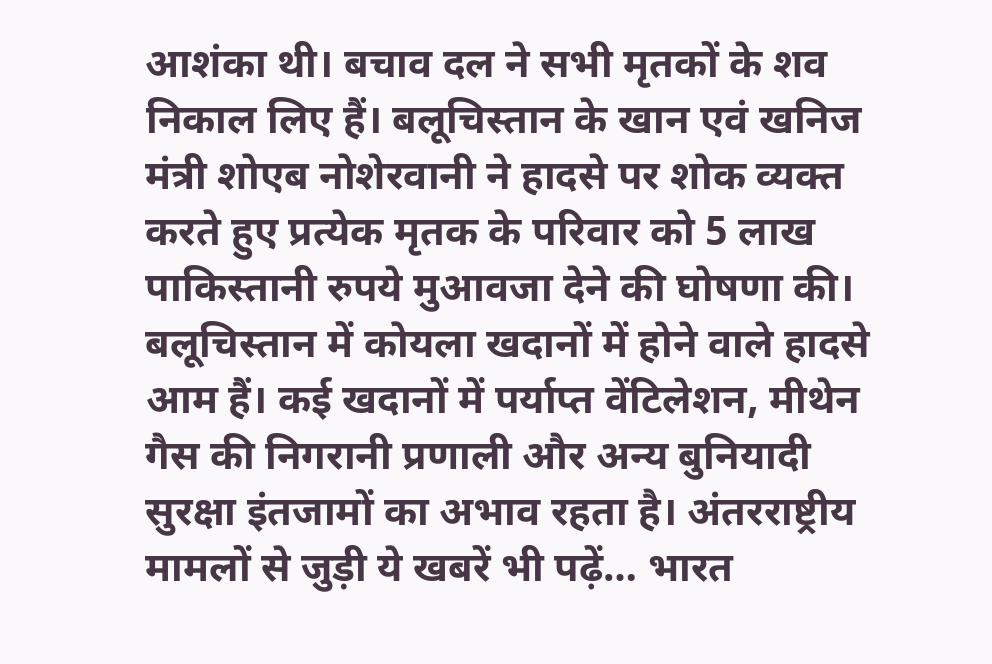आशंका थी। बचाव दल ने सभी मृतकों के शव निकाल लिए हैं। बलूचिस्तान के खान एवं खनिज मंत्री शोएब नोशेरवानी ने हादसे पर शोक व्यक्त करते हुए प्रत्येक मृतक के परिवार को 5 लाख पाकिस्तानी रुपये मुआवजा देने की घोषणा की। बलूचिस्तान में कोयला खदानों में होने वाले हादसे आम हैं। कई खदानों में पर्याप्त वेंटिलेशन, मीथेन गैस की निगरानी प्रणाली और अन्य बुनियादी सुरक्षा इंतजामों का अभाव रहता है। अंतरराष्ट्रीय मामलों से जुड़ी ये खबरें भी पढ़ें… भारत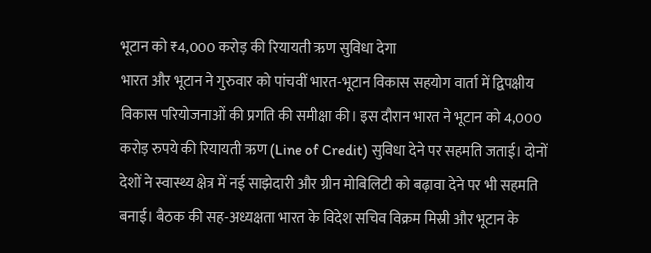भूटान को ₹4,000 करोड़ की रियायती ऋण सुविधा देगा
भारत और भूटान ने गुरुवार को पांचवीं भारत-भूटान विकास सहयोग वार्ता में द्विपक्षीय विकास परियोजनाओं की प्रगति की समीक्षा की। इस दौरान भारत ने भूटान को 4,000 करोड़ रुपये की रियायती ऋण (Line of Credit) सुविधा देने पर सहमति जताई। दोनों देशों ने स्वास्थ्य क्षेत्र में नई साझेदारी और ग्रीन मोबिलिटी को बढ़ावा देने पर भी सहमति बनाई। बैठक की सह-अध्यक्षता भारत के विदेश सचिव विक्रम मिस्री और भूटान के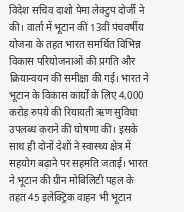विदेश सचिव दाशो पेमा लेक्टुप दोर्जी ने की। वार्ता में भूटान की 13वीं पंचवर्षीय योजना के तहत भारत समर्थित विभिन्न विकास परियोजनाओं की प्रगति और क्रियान्वयन की समीक्षा की गई। भारत ने भूटान के विकास कार्यों के लिए 4,000 करोड़ रुपये की रियायती ऋण सुविधा उपलब्ध कराने की घोषणा की। इसके साथ ही दोनों देशों ने स्वास्थ्य क्षेत्र में सहयोग बढ़ाने पर सहमति जताई। भारत ने भूटान की ग्रीन मोबिलिटी पहल के तहत 45 इलेक्ट्रिक वाहन भी भूटान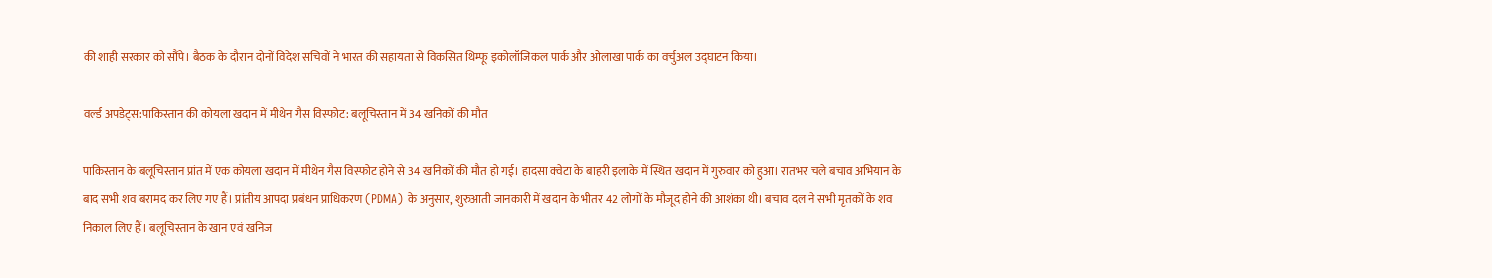की शाही सरकार को सौंपे। बैठक के दौरान दोनों विदेश सचिवों ने भारत की सहायता से विकसित थिम्फू इकोलॉजिकल पार्क और ओलाखा पार्क का वर्चुअल उद्घाटन किया।

वर्ल्ड अपडेट्स:पाकिस्तान की कोयला खदान में मीथेन गैस विस्फोट: बलूचिस्तान में 34 खनिकों की मौत

पाकिस्तान के बलूचिस्तान प्रांत में एक कोयला खदान में मीथेन गैस विस्फोट होने से 34 खनिकों की मौत हो गई। हादसा क्वेटा के बाहरी इलाके में स्थित खदान में गुरुवार को हुआ। रातभर चले बचाव अभियान के बाद सभी शव बरामद कर लिए गए हैं। प्रांतीय आपदा प्रबंधन प्राधिकरण (PDMA) के अनुसार, शुरुआती जानकारी में खदान के भीतर 42 लोगों के मौजूद होने की आशंका थी। बचाव दल ने सभी मृतकों के शव निकाल लिए हैं। बलूचिस्तान के खान एवं खनिज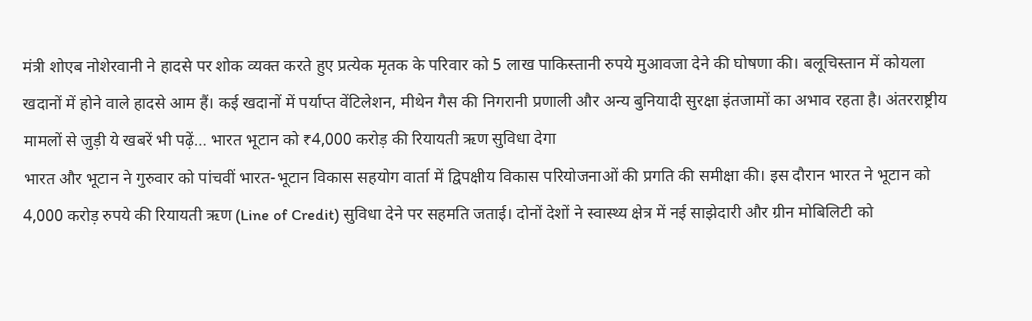मंत्री शोएब नोशेरवानी ने हादसे पर शोक व्यक्त करते हुए प्रत्येक मृतक के परिवार को 5 लाख पाकिस्तानी रुपये मुआवजा देने की घोषणा की। बलूचिस्तान में कोयला खदानों में होने वाले हादसे आम हैं। कई खदानों में पर्याप्त वेंटिलेशन, मीथेन गैस की निगरानी प्रणाली और अन्य बुनियादी सुरक्षा इंतजामों का अभाव रहता है। अंतरराष्ट्रीय मामलों से जुड़ी ये खबरें भी पढ़ें… भारत भूटान को ₹4,000 करोड़ की रियायती ऋण सुविधा देगा
भारत और भूटान ने गुरुवार को पांचवीं भारत-भूटान विकास सहयोग वार्ता में द्विपक्षीय विकास परियोजनाओं की प्रगति की समीक्षा की। इस दौरान भारत ने भूटान को 4,000 करोड़ रुपये की रियायती ऋण (Line of Credit) सुविधा देने पर सहमति जताई। दोनों देशों ने स्वास्थ्य क्षेत्र में नई साझेदारी और ग्रीन मोबिलिटी को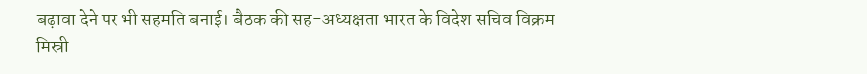बढ़ावा देने पर भी सहमति बनाई। बैठक की सह-अध्यक्षता भारत के विदेश सचिव विक्रम मिस्री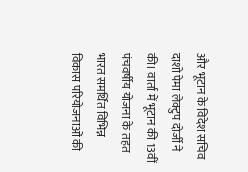और भूटान के विदेश सचिव दाशो पेमा लेक्टुप दोर्जी ने की। वार्ता में भूटान की 13वीं पंचवर्षीय योजना के तहत भारत समर्थित विभिन्न विकास परियोजनाओं की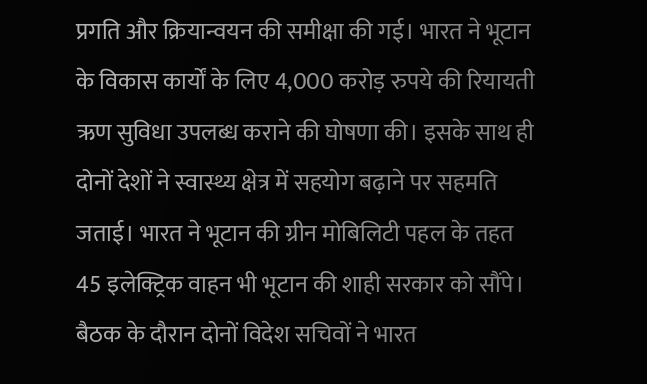प्रगति और क्रियान्वयन की समीक्षा की गई। भारत ने भूटान के विकास कार्यों के लिए 4,000 करोड़ रुपये की रियायती ऋण सुविधा उपलब्ध कराने की घोषणा की। इसके साथ ही दोनों देशों ने स्वास्थ्य क्षेत्र में सहयोग बढ़ाने पर सहमति जताई। भारत ने भूटान की ग्रीन मोबिलिटी पहल के तहत 45 इलेक्ट्रिक वाहन भी भूटान की शाही सरकार को सौंपे। बैठक के दौरान दोनों विदेश सचिवों ने भारत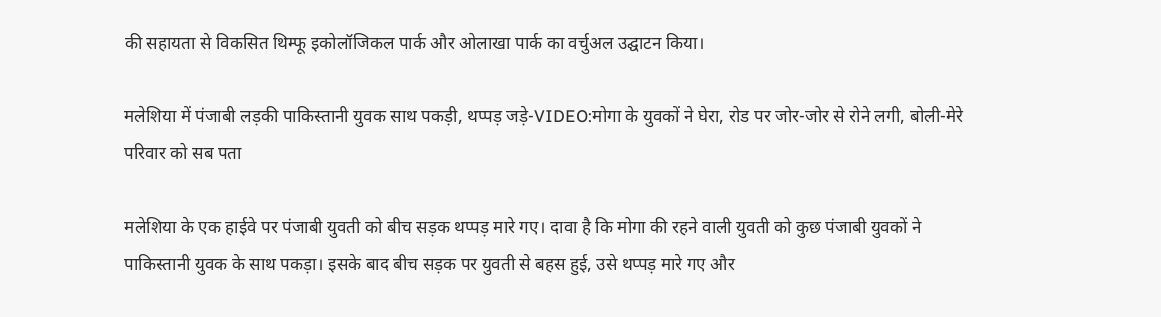की सहायता से विकसित थिम्फू इकोलॉजिकल पार्क और ओलाखा पार्क का वर्चुअल उद्घाटन किया।

मलेशिया में पंजाबी लड़की पाकिस्तानी युवक साथ पकड़ी, थप्पड़ जड़े-VIDEO:मोगा के युवकों ने घेरा, रोड पर जोर-जोर से रोने लगी, बोली-मेरे परिवार को सब पता

मलेशिया के एक हाईवे पर पंजाबी युवती को बीच सड़क थप्पड़ मारे गए। दावा है कि मोगा की रहने वाली युवती को कुछ पंजाबी युवकों ने पाकिस्तानी युवक के साथ पकड़ा। इसके बाद बीच सड़क पर युवती से बहस हुई, उसे थप्पड़ मारे गए और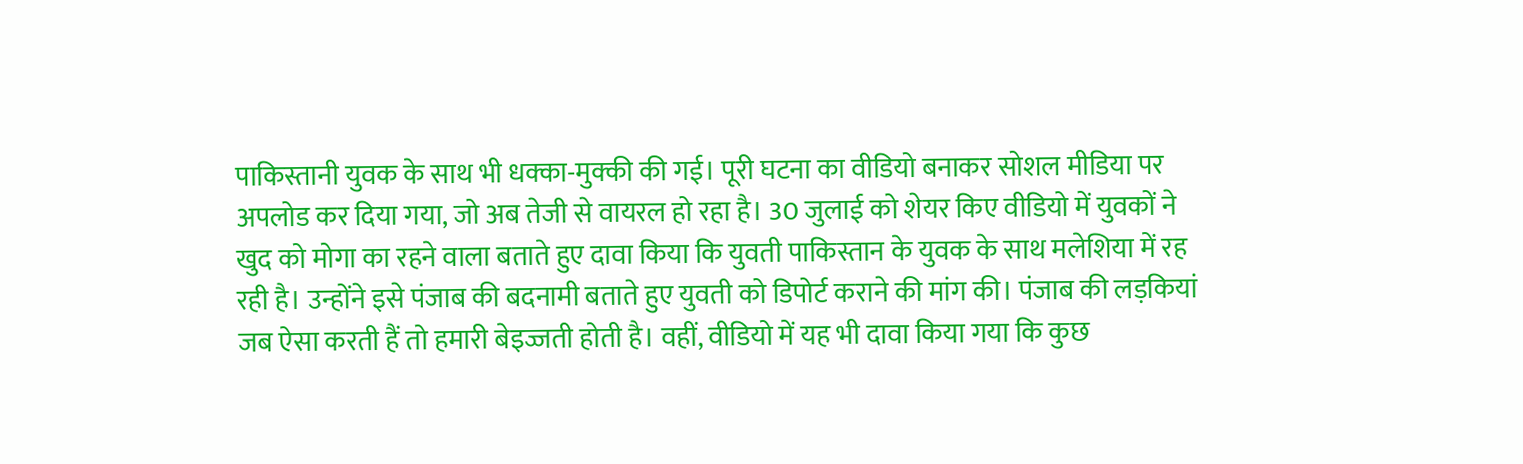पाकिस्तानी युवक के साथ भी धक्का-मुक्की की गई। पूरी घटना का वीडियो बनाकर सोशल मीडिया पर अपलोड कर दिया गया, जो अब तेजी से वायरल हो रहा है। 30 जुलाई को शेयर किए वीडियो में युवकों ने खुद को मोगा का रहने वाला बताते हुए दावा किया कि युवती पाकिस्तान के युवक के साथ मलेशिया में रह रही है। उन्होंने इसे पंजाब की बदनामी बताते हुए युवती को डिपोर्ट कराने की मांग की। पंजाब की लड़कियां जब ऐसा करती हैं तो हमारी बेइज्जती होती है। वहीं, वीडियो में यह भी दावा किया गया कि कुछ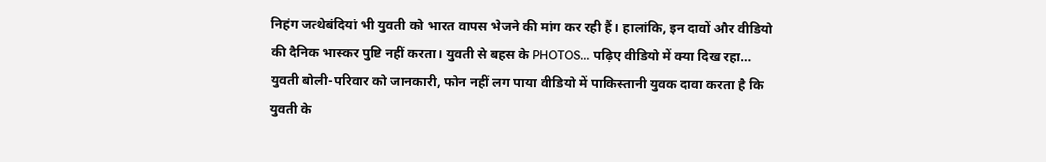निहंग जत्थेबंदियां भी युवती को भारत वापस भेजने की मांग कर रही हैं। हालांकि, इन दावों और वीडियो की दैनिक भास्कर पुष्टि नहीं करता। युवती से बहस के PHOTOS… पढ़िए वीडियो में क्या दिख रहा… युवती बोली-परिवार को जानकारी, फोन नहीं लग पाया वीडियो में पाकिस्तानी युवक दावा करता है कि युवती के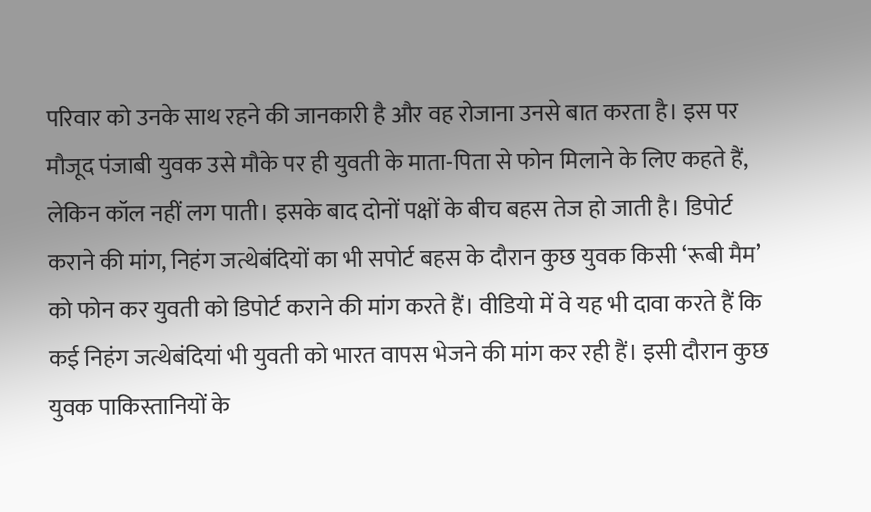परिवार को उनके साथ रहने की जानकारी है और वह रोजाना उनसे बात करता है। इस पर मौजूद पंजाबी युवक उसे मौके पर ही युवती के माता-पिता से फोन मिलाने के लिए कहते हैं, लेकिन कॉल नहीं लग पाती। इसके बाद दोनों पक्षों के बीच बहस तेज हो जाती है। डिपोर्ट कराने की मांग, निहंग जत्थेबंदियों का भी सपोर्ट बहस के दौरान कुछ युवक किसी ‘रूबी मैम’ को फोन कर युवती को डिपोर्ट कराने की मांग करते हैं। वीडियो में वे यह भी दावा करते हैं कि कई निहंग जत्थेबंदियां भी युवती को भारत वापस भेजने की मांग कर रही हैं। इसी दौरान कुछ युवक पाकिस्तानियों के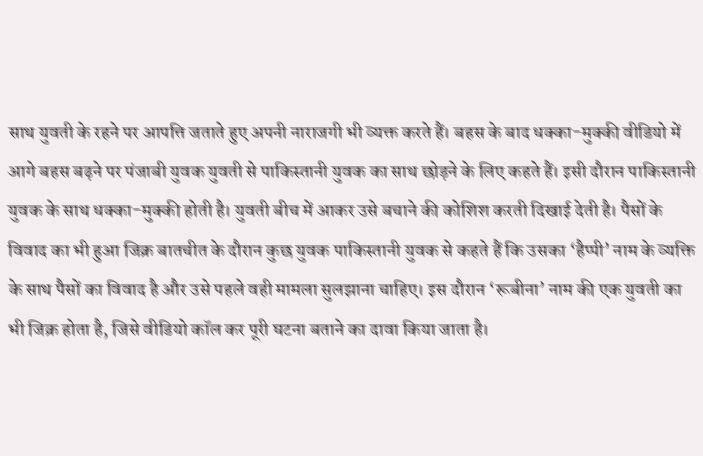साथ युवती के रहने पर आपत्ति जताते हुए अपनी नाराजगी भी व्यक्त करते हैं। बहस के बाद धक्का-मुक्की वीडियो में आगे बहस बढ़ने पर पंजाबी युवक युवती से पाकिस्तानी युवक का साथ छोड़ने के लिए कहते हैं। इसी दौरान पाकिस्तानी युवक के साथ धक्का-मुक्की होती है। युवती बीच में आकर उसे बचाने की कोशिश करती दिखाई देती है। पैसों के विवाद का भी हुआ जिक्र बातचीत के दौरान कुछ युवक पाकिस्तानी युवक से कहते हैं कि उसका ‘हैप्पी’ नाम के व्यक्ति के साथ पैसों का विवाद है और उसे पहले वही मामला सुलझाना चाहिए। इस दौरान ‘रूबीना’ नाम की एक युवती का भी जिक्र होता है, जिसे वीडियो कॉल कर पूरी घटना बताने का दावा किया जाता है।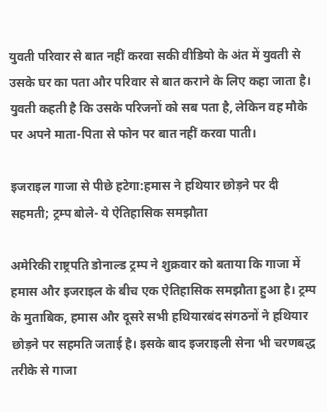युवती परिवार से बात नहीं करवा सकी वीडियो के अंत में युवती से उसके घर का पता और परिवार से बात कराने के लिए कहा जाता है। युवती कहती है कि उसके परिजनों को सब पता है, लेकिन वह मौके पर अपने माता-पिता से फोन पर बात नहीं करवा पाती।

इजराइल गाजा से पीछे हटेगा:हमास ने हथियार छोड़ने पर दी सहमती; ट्रम्प बोले- ये ऐतिहासिक समझौता

अमेरिकी राष्ट्रपति डोनाल्ड ट्रम्प ने शुक्रवार को बताया कि गाजा में हमास और इजराइल के बीच एक ऐतिहासिक समझौता हुआ है। ट्रम्प के मुताबिक, हमास और दूसरे सभी हथियारबंद संगठनों ने हथियार छोड़ने पर सहमति जताई है। इसके बाद इजराइली सेना भी चरणबद्ध तरीके से गाजा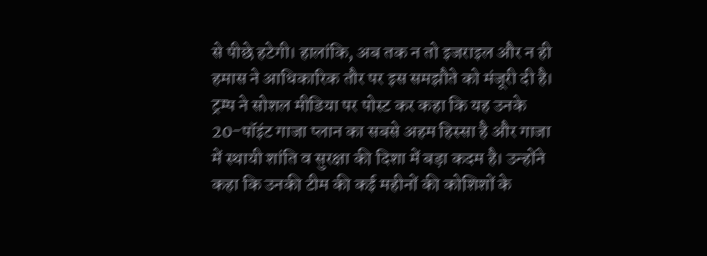से पीछे हटेगी। हालांकि, अब तक न तो इजराइल और न ही हमास ने आधिकारिक तौर पर इस समझौते को मंजूरी दी है। ट्रम्प ने सोशल मीडिया पर पोस्ट कर कहा कि यह उनके 20-पॉइंट गाजा प्लान का सबसे अहम हिस्सा है और गाजा में स्थायी शांति व सुरक्षा की दिशा में बड़ा कदम है। उन्होंने कहा कि उनकी टीम की कई महीनों की कोशिशों के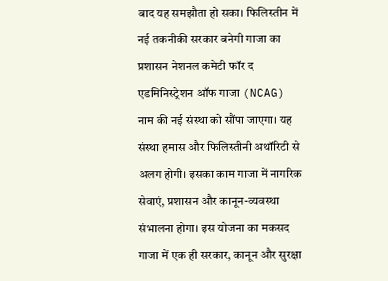बाद यह समझौता हो सका। फिलिस्तीन में नई तकनीकी सरकार बनेगी गाजा का प्रशासन नेशनल कमेटी फॉर द एडमिनिस्ट्रेशन ऑफ गाजा (NCAG) नाम की नई संस्था को सौंपा जाएगा। यह संस्था हमास और फिलिस्तीनी अथॉरिटी से अलग होगी। इसका काम गाजा में नागरिक सेवाएं, प्रशासन और कानून-व्यवस्था संभालना होगा। इस योजना का मकसद गाजा में एक ही सरकार, कानून और सुरक्षा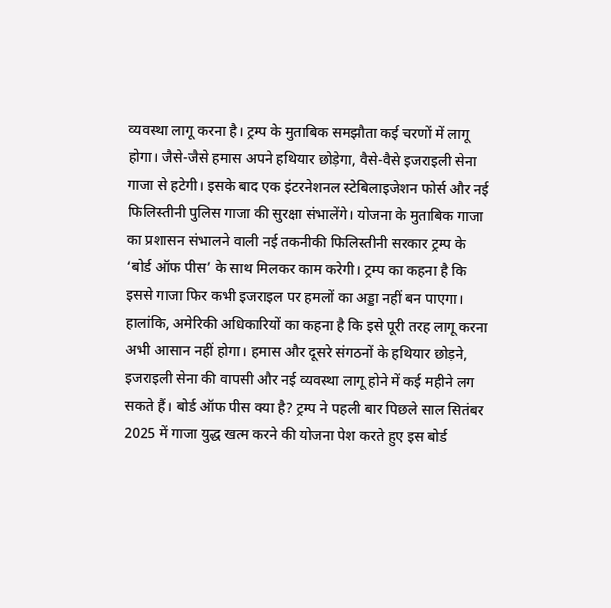व्यवस्था लागू करना है। ट्रम्प के मुताबिक समझौता कई चरणों में लागू होगा। जैसे-जैसे हमास अपने हथियार छोड़ेगा, वैसे-वैसे इजराइली सेना गाजा से हटेगी। इसके बाद एक इंटरनेशनल स्टेबिलाइजेशन फोर्स और नई फिलिस्तीनी पुलिस गाजा की सुरक्षा संभालेंगे। योजना के मुताबिक गाजा का प्रशासन संभालने वाली नई तकनीकी फिलिस्तीनी सरकार ट्रम्प के ‘बोर्ड ऑफ पीस’ के साथ मिलकर काम करेगी। ट्रम्प का कहना है कि इससे गाजा फिर कभी इजराइल पर हमलों का अड्डा नहीं बन पाएगा। हालांकि, अमेरिकी अधिकारियों का कहना है कि इसे पूरी तरह लागू करना अभी आसान नहीं होगा। हमास और दूसरे संगठनों के हथियार छोड़ने, इजराइली सेना की वापसी और नई व्यवस्था लागू होने में कई महीने लग सकते हैं। बोर्ड ऑफ पीस क्या है? ट्रम्प ने पहली बार पिछले साल सितंबर 2025 में गाजा युद्ध खत्म करने की योजना पेश करते हुए इस बोर्ड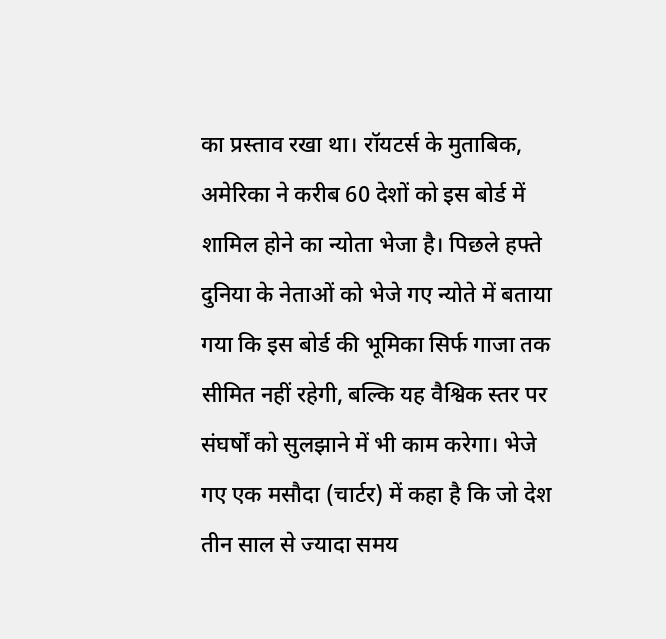का प्रस्ताव रखा था। रॉयटर्स के मुताबिक, अमेरिका ने करीब 60 देशों को इस बोर्ड में शामिल होने का न्योता भेजा है। पिछले हफ्ते दुनिया के नेताओं को भेजे गए न्योते में बताया गया कि इस बोर्ड की भूमिका सिर्फ गाजा तक सीमित नहीं रहेगी, बल्कि यह वैश्विक स्तर पर संघर्षों को सुलझाने में भी काम करेगा। भेजे गए एक मसौदा (चार्टर) में कहा है कि जो देश तीन साल से ज्यादा समय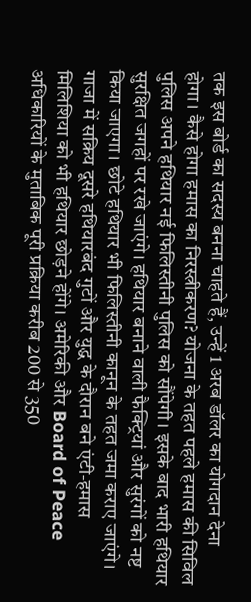तक इस बोर्ड का सदस्य बनना चाहते हैं, उन्हें 1 अरब डॉलर का योगदान देना होगा। कैसे होगा हमास का निरस्त्रीकरण? योजना के तहत पहले हमास की सिविल पुलिस अपने हथियार नई फिलिस्तीनी पुलिस को सौंपेगी। इसके बाद भारी हथियार सुरक्षित जगहों पर रखे जाएंगे। हथियार बनाने वाली फैक्ट्रियां और सुरंगों को नष्ट किया जाएगा। छोटे हथियार भी फिलिस्तीनी कानून के तहत जमा कराए जाएंगे। गाजा में सक्रिय दूसरे हथियारबंद गुटों और युद्ध के दौरान बने एंटी-हमास मिलिशिया को भी हथियार छोड़ने होंगे। अमेरिकी और Board of Peace अधिकारियों के मुताबिक पूरी प्रक्रिया करीब 200 से 350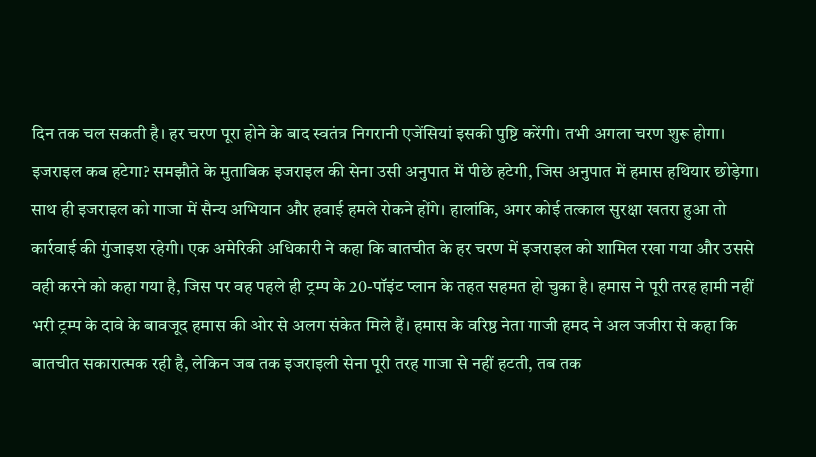दिन तक चल सकती है। हर चरण पूरा होने के बाद स्वतंत्र निगरानी एजेंसियां इसकी पुष्टि करेंगी। तभी अगला चरण शुरू होगा। इजराइल कब हटेगा? समझौते के मुताबिक इजराइल की सेना उसी अनुपात में पीछे हटेगी, जिस अनुपात में हमास हथियार छोड़ेगा। साथ ही इजराइल को गाजा में सैन्य अभियान और हवाई हमले रोकने होंगे। हालांकि, अगर कोई तत्काल सुरक्षा खतरा हुआ तो कार्रवाई की गुंजाइश रहेगी। एक अमेरिकी अधिकारी ने कहा कि बातचीत के हर चरण में इजराइल को शामिल रखा गया और उससे वही करने को कहा गया है, जिस पर वह पहले ही ट्रम्प के 20-पॉइंट प्लान के तहत सहमत हो चुका है। हमास ने पूरी तरह हामी नहीं भरी ट्रम्प के दावे के बावजूद हमास की ओर से अलग संकेत मिले हैं। हमास के वरिष्ठ नेता गाजी हमद ने अल जजीरा से कहा कि बातचीत सकारात्मक रही है, लेकिन जब तक इजराइली सेना पूरी तरह गाजा से नहीं हटती, तब तक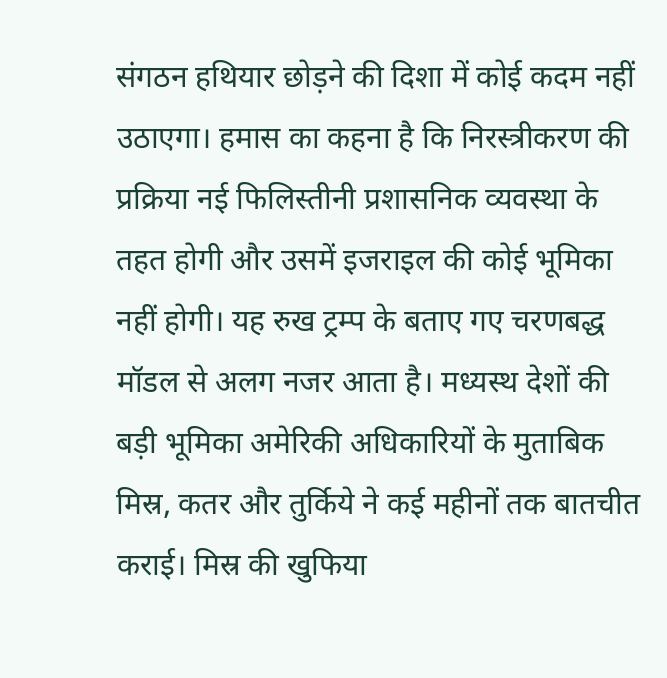संगठन हथियार छोड़ने की दिशा में कोई कदम नहीं उठाएगा। हमास का कहना है कि निरस्त्रीकरण की प्रक्रिया नई फिलिस्तीनी प्रशासनिक व्यवस्था के तहत होगी और उसमें इजराइल की कोई भूमिका नहीं होगी। यह रुख ट्रम्प के बताए गए चरणबद्ध मॉडल से अलग नजर आता है। मध्यस्थ देशों की बड़ी भूमिका अमेरिकी अधिकारियों के मुताबिक मिस्र, कतर और तुर्किये ने कई महीनों तक बातचीत कराई। मिस्र की खुफिया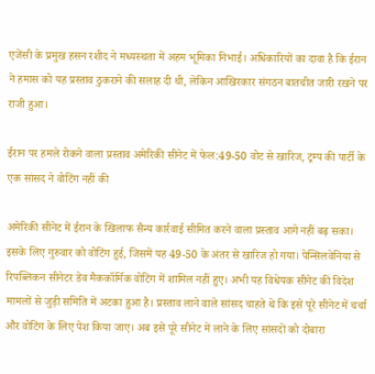एजेंसी के प्रमुख हसन रशीद ने मध्यस्थता में अहम भूमिका निभाई। अधिकारियों का दावा है कि ईरान ने हमास को यह प्रस्ताव ठुकराने की सलाह दी थी, लेकिन आखिरकार संगठन बातचीत जारी रखने पर राजी हुआ।

ईरान पर हमले रोकने वाला प्रस्ताव अमेरिकी सीनेट में फेल:49-50 वोट से खारिज, ट्रम्प की पार्टी के एक सांसद ने वोटिंग नहीं की

अमेरिकी सीनेट में ईरान के खिलाफ सैन्य कार्रवाई सीमित करने वाला प्रस्ताव आगे नहीं बढ़ सका। इसके लिए गुरुवार को वोटिंग हुई, जिसमें यह 49-50 के अंतर से खारिज हो गया। पेन्सिलवेनिया से रिपब्लिकन सीनेटर डेव मैककॉर्मिक वोटिंग में शामिल नहीं हुए। अभी यह विधेयक सीनेट की विदेश मामलों से जुड़ी समिति में अटका हुआ है। प्रस्ताव लाने वाले सांसद चाहते थे कि इसे पूरे सीनेट में चर्चा और वोटिंग के लिए पेश किया जाए। अब इसे पूरे सीनेट में लाने के लिए सांसदों को दोबारा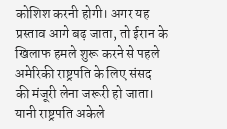कोशिश करनी होगी। अगर यह प्रस्ताव आगे बढ़ जाता, तो ईरान के खिलाफ हमले शुरू करने से पहले अमेरिकी राष्ट्रपति के लिए संसद की मंजूरी लेना जरूरी हो जाता। यानी राष्ट्रपति अकेले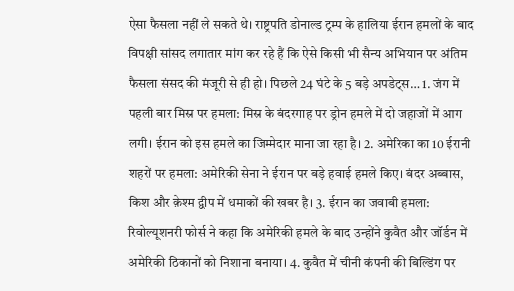ऐसा फैसला नहीं ले सकते थे। राष्ट्रपति डोनाल्ड ट्रम्प के हालिया ईरान हमलों के बाद विपक्षी सांसद लगातार मांग कर रहे हैं कि ऐसे किसी भी सैन्य अभियान पर अंतिम फैसला संसद की मंजूरी से ही हो। पिछले 24 घंटे के 5 बड़े अपडेट्स… 1. जंग में पहली बार मिस्र पर हमला: मिस्र के बंदरगाह पर ड्रोन हमले में दो जहाजों में आग लगी। ईरान को इस हमले का जिम्मेदार माना जा रहा है। 2. अमेरिका का 10 ईरानी शहरों पर हमला: अमेरिकी सेना ने ईरान पर बड़े हवाई हमले किए। बंदर अब्बास, किश और क़ेश्म द्वीप में धमाकों की खबर है। 3. ईरान का जवाबी हमला: रिवोल्यूशनरी फोर्स ने कहा कि अमेरिकी हमले के बाद उन्होंने कुवैत और जॉर्डन में अमेरिकी ठिकानों को निशाना बनाया। 4. कुवैत में चीनी कंपनी की बिल्डिंग पर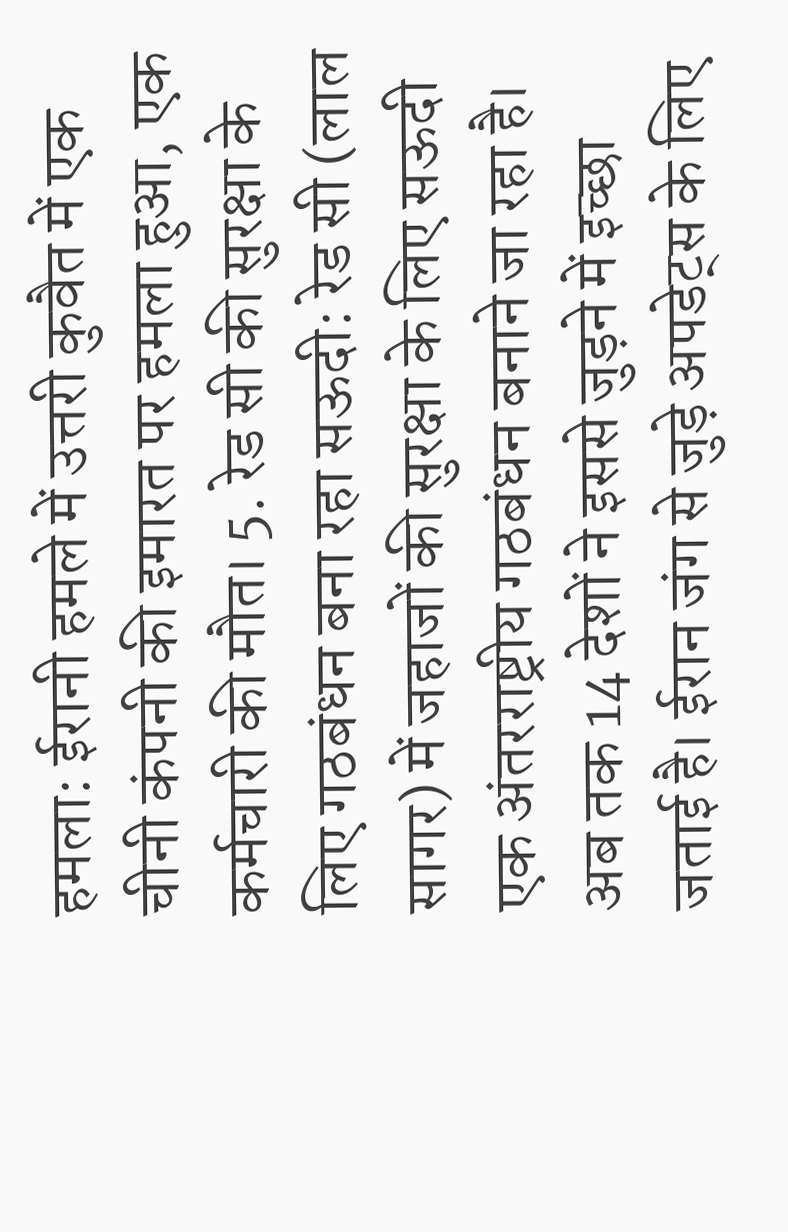हमला: ईरानी हमले में उत्तरी कुवैत में एक चीनी कंपनी की इमारत पर हमला हुआ, एक कर्मचारी की मौत। 5. रेड सी की सुरक्षा के लिए गठबंधन बना रहा सऊदी: रेड सी (लाल सागर) में जहाजों की सुरक्षा के लिए सऊदी एक अंतरराष्ट्रीय गठबंधन बनाने जा रहा है। अब तक 14 देशों ने इससे जुड़ने में इच्छा जताई है। ईरान जंग से जुड़े अपडेट्स के लिए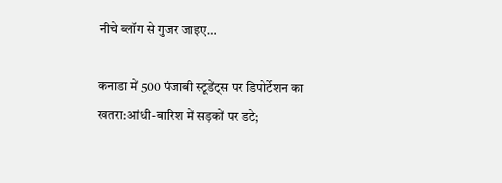नीचे ब्लॉग से गुजर जाइए…

कनाडा में 500 पंजाबी स्टूडेंट्स पर डिपोर्टेशन का खतरा:आंधी-बारिश में सड़कों पर डटे;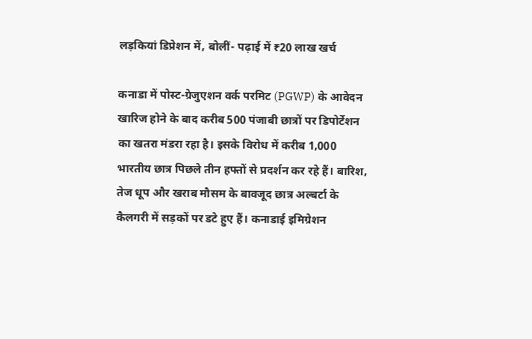लड़कियां डिप्रेशन में, बोलीं- पढ़ाई में ₹20 लाख खर्च

कनाडा में पोस्ट-ग्रेजुएशन वर्क परमिट (PGWP) के आवेदन खारिज होने के बाद करीब 500 पंजाबी छात्रों पर डिपोर्टेशन का खतरा मंडरा रहा है। इसके विरोध में करीब 1,000 भारतीय छात्र पिछले तीन हफ्तों से प्रदर्शन कर रहे हैं। बारिश, तेज धूप और खराब मौसम के बावजूद छात्र अल्बर्टा के कैलगरी में सड़कों पर डटे हुए हैं। कनाडाई इमिग्रेशन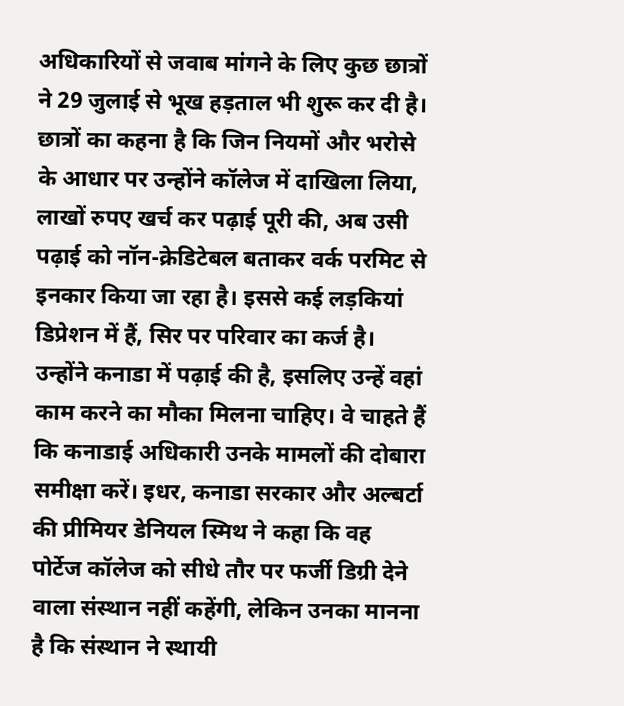अधिकारियों से जवाब मांगने के लिए कुछ छात्रों ने 29 जुलाई से भूख हड़ताल भी शुरू कर दी है। छात्रों का कहना है कि जिन नियमों और भरोसे के आधार पर उन्होंने कॉलेज में दाखिला लिया, लाखों रुपए खर्च कर पढ़ाई पूरी की, अब उसी पढ़ाई को नॉन-क्रेडिटेबल बताकर वर्क परमिट से इनकार किया जा रहा है। इससे कई लड़कियां डिप्रेशन में हैं, सिर पर परिवार का कर्ज है। उन्होंने कनाडा में पढ़ाई की है, इसलिए उन्हें वहां काम करने का मौका मिलना चाहिए। वे चाहते हैं कि कनाडाई अधिकारी उनके मामलों की दोबारा समीक्षा करें। इधर, कनाडा सरकार और अल्बर्टा की प्रीमियर डेनियल स्मिथ ने कहा कि वह पोर्टेज कॉलेज को सीधे तौर पर फर्जी डिग्री देने वाला संस्थान नहीं कहेंगी, लेकिन उनका मानना है कि संस्थान ने स्थायी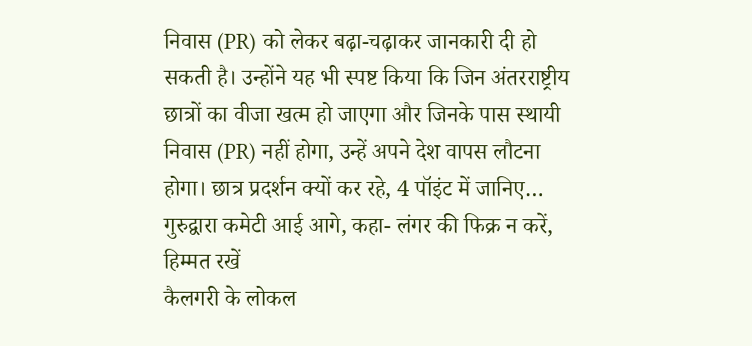निवास (PR) को लेकर बढ़ा-चढ़ाकर जानकारी दी हो सकती है। उन्होंने यह भी स्पष्ट किया कि जिन अंतरराष्ट्रीय छात्रों का वीजा खत्म हो जाएगा और जिनके पास स्थायी निवास (PR) नहीं होगा, उन्हें अपने देश वापस लौटना होगा। छात्र प्रदर्शन क्यों कर रहे, 4 पॉइंट में जानिए… गुरुद्वारा कमेटी आई आगे, कहा- लंगर की फिक्र न करें, हिम्मत रखें
कैलगरी के लोकल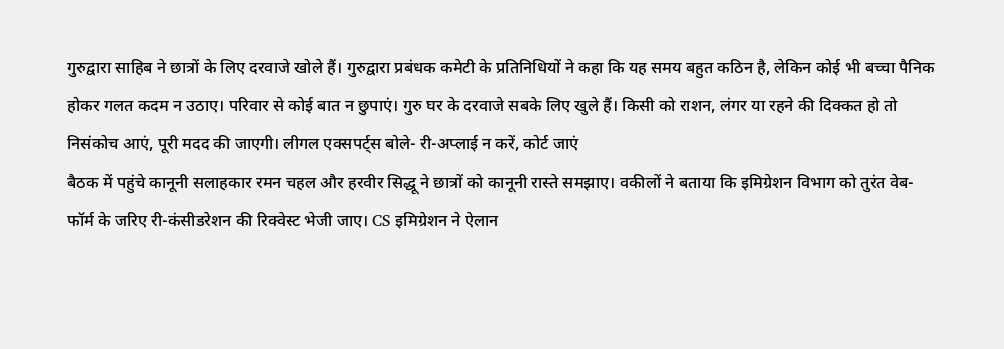गुरुद्वारा साहिब ने छात्रों के लिए दरवाजे खोले हैं। गुरुद्वारा प्रबंधक कमेटी के प्रतिनिधियों ने कहा कि यह समय बहुत कठिन है, लेकिन कोई भी बच्चा पैनिक होकर गलत कदम न उठाए। परिवार से कोई बात न छुपाएं। गुरु घर के दरवाजे सबके लिए खुले हैं। किसी को राशन, लंगर या रहने की दिक्कत हो तो निसंकोच आएं, पूरी मदद की जाएगी। लीगल एक्सपर्ट्स बोले- री-अप्लाई न करें, कोर्ट जाएं
बैठक में पहुंचे कानूनी सलाहकार रमन चहल और हरवीर सिद्धू ने छात्रों को कानूनी रास्ते समझाए। वकीलों ने बताया कि इमिग्रेशन विभाग को तुरंत वेब-फॉर्म के जरिए री-कंसीडरेशन की रिक्वेस्ट भेजी जाए। CS इमिग्रेशन ने ऐलान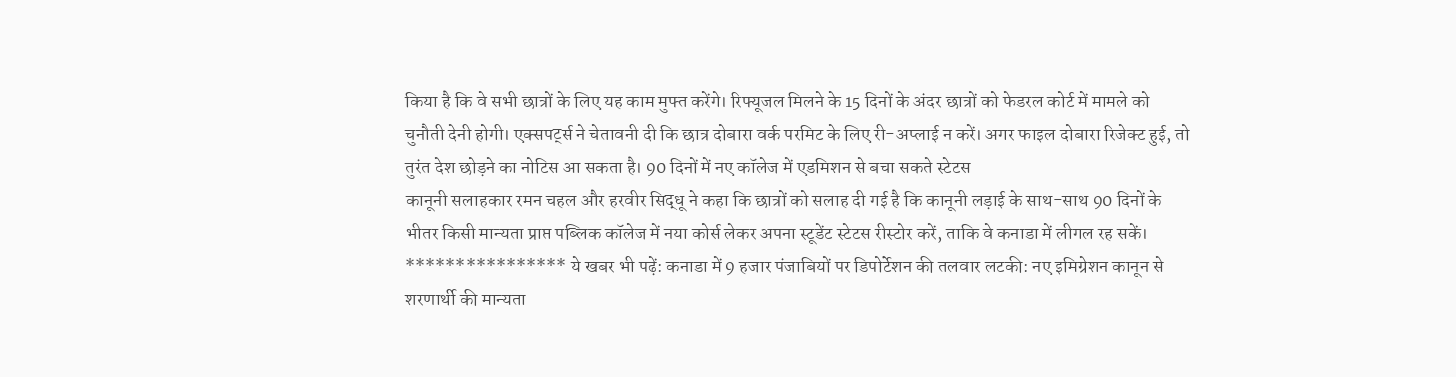किया है कि वे सभी छात्रों के लिए यह काम मुफ्त करेंगे। रिफ्यूजल मिलने के 15 दिनों के अंदर छात्रों को फेडरल कोर्ट में मामले को चुनौती देनी होगी। एक्सपर्ट्स ने चेतावनी दी कि छात्र दोबारा वर्क परमिट के लिए री-अप्लाई न करें। अगर फाइल दोबारा रिजेक्ट हुई, तो तुरंत देश छोड़ने का नोटिस आ सकता है। 90 दिनों में नए कॉलेज में एडमिशन से बचा सकते स्टेटस
कानूनी सलाहकार रमन चहल और हरवीर सिद्धू ने कहा कि छात्रों को सलाह दी गई है कि कानूनी लड़ाई के साथ-साथ 90 दिनों के भीतर किसी मान्यता प्राप्त पब्लिक कॉलेज में नया कोर्स लेकर अपना स्टूडेंट स्टेटस रीस्टोर करें, ताकि वे कनाडा में लीगल रह सकें। **************** ये खबर भी पढ़ें: कनाडा में 9 हजार पंजाबियों पर डिपोर्टेशन की तलवार लटकी: नए इमिग्रेशन कानून से शरणार्थी की मान्यता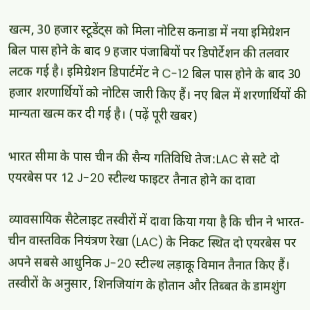खत्म, 30 हजार स्टूडेंट्स को मिला नोटिस कनाडा में नया इमिग्रेशन बिल पास होने के बाद 9 हजार पंजाबियों पर डिपोर्टेशन की तलवार लटक गई है। इमिग्रेशन डिपार्टमेंट ने C-12 बिल पास होने के बाद 30 हजार शरणार्थियों को नोटिस जारी किए हैं। नए बिल में शरणार्थियों की मान्यता खत्म कर दी गई है। (पढ़ें पूरी खबर)

भारत सीमा के पास चीन की सैन्य गतिविधि तेज:LAC से सटे दो एयरबेस पर 12 J-20 स्टील्थ फाइटर तैनात होने का दावा

व्यावसायिक सैटेलाइट तस्वीरों में दावा किया गया है कि चीन ने भारत-चीन वास्तविक नियंत्रण रेखा (LAC) के निकट स्थित दो एयरबेस पर अपने सबसे आधुनिक J-20 स्टील्थ लड़ाकू विमान तैनात किए हैं। तस्वीरों के अनुसार, शिनजियांग के होतान और तिब्बत के डामशुंग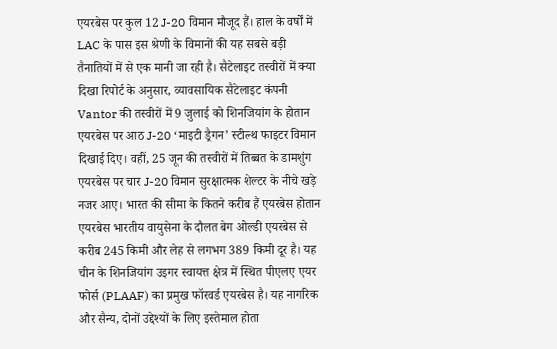एयरबेस पर कुल 12 J-20 विमान मौजूद हैं। हाल के वर्षों में LAC के पास इस श्रेणी के विमानों की यह सबसे बड़ी तैनातियों में से एक मानी जा रही है। सैटेलाइट तस्वीरों में क्या दिखा रिपोर्ट के अनुसार, व्यावसायिक सैटेलाइट कंपनी Vantor की तस्वीरों में 9 जुलाई को शिनजियांग के होतान एयरबेस पर आठ J-20 ‘माइटी ड्रैगन’ स्टील्थ फाइटर विमान दिखाई दिए। वहीं, 25 जून की तस्वीरों में तिब्बत के डामशुंग एयरबेस पर चार J-20 विमान सुरक्षात्मक शेल्टर के नीचे खड़े नजर आए। भारत की सीमा के कितने करीब हैं एयरबेस होतान एयरबेस भारतीय वायुसेना के दौलत बेग ओल्डी एयरबेस से करीब 245 किमी और लेह से लगभग 389 किमी दूर है। यह चीन के शिनजियांग उइगर स्वायत्त क्षेत्र में स्थित पीएलए एयर फोर्स (PLAAF) का प्रमुख फॉरवर्ड एयरबेस है। यह नागरिक और सैन्य, दोनों उद्देश्यों के लिए इस्तेमाल होता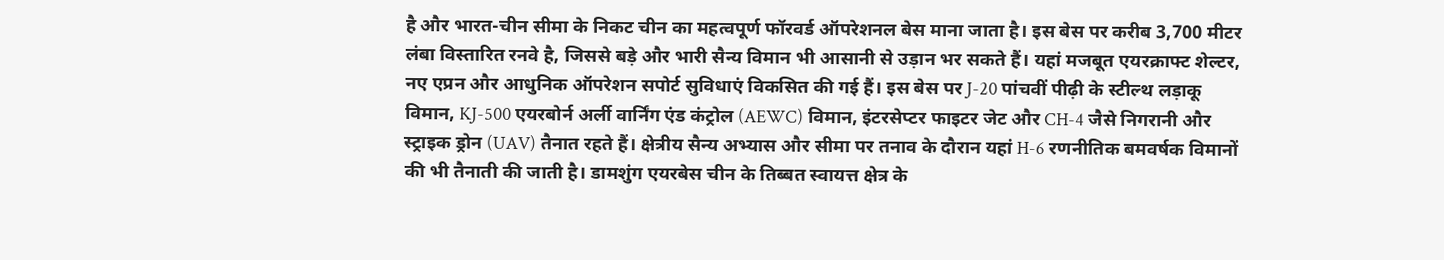है और भारत-चीन सीमा के निकट चीन का महत्वपूर्ण फॉरवर्ड ऑपरेशनल बेस माना जाता है। इस बेस पर करीब 3,700 मीटर लंबा विस्तारित रनवे है, जिससे बड़े और भारी सैन्य विमान भी आसानी से उड़ान भर सकते हैं। यहां मजबूत एयरक्राफ्ट शेल्टर, नए एप्रन और आधुनिक ऑपरेशन सपोर्ट सुविधाएं विकसित की गई हैं। इस बेस पर J-20 पांचवीं पीढ़ी के स्टील्थ लड़ाकू विमान, KJ-500 एयरबोर्न अर्ली वार्निंग एंड कंट्रोल (AEWC) विमान, इंटरसेप्टर फाइटर जेट और CH-4 जैसे निगरानी और स्ट्राइक ड्रोन (UAV) तैनात रहते हैं। क्षेत्रीय सैन्य अभ्यास और सीमा पर तनाव के दौरान यहां H-6 रणनीतिक बमवर्षक विमानों की भी तैनाती की जाती है। डामशुंग एयरबेस चीन के तिब्बत स्वायत्त क्षेत्र के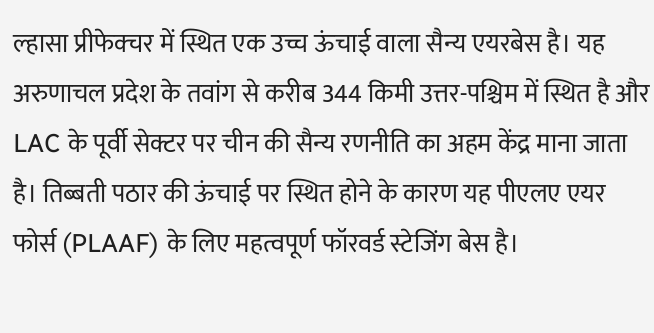ल्हासा प्रीफेक्चर में स्थित एक उच्च ऊंचाई वाला सैन्य एयरबेस है। यह अरुणाचल प्रदेश के तवांग से करीब 344 किमी उत्तर-पश्चिम में स्थित है और LAC के पूर्वी सेक्टर पर चीन की सैन्य रणनीति का अहम केंद्र माना जाता है। तिब्बती पठार की ऊंचाई पर स्थित होने के कारण यह पीएलए एयर फोर्स (PLAAF) के लिए महत्वपूर्ण फॉरवर्ड स्टेजिंग बेस है।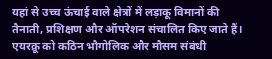यहां से उच्च ऊंचाई वाले क्षेत्रों में लड़ाकू विमानों की तैनाती, प्रशिक्षण और ऑपरेशन संचालित किए जाते हैं। एयरक्रू को कठिन भौगोलिक और मौसम संबंधी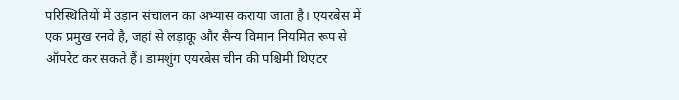परिस्थितियों में उड़ान संचालन का अभ्यास कराया जाता है। एयरबेस में एक प्रमुख रनवे है, जहां से लड़ाकू और सैन्य विमान नियमित रूप से ऑपरेट कर सकते हैं। डामशुंग एयरबेस चीन की पश्चिमी थिएटर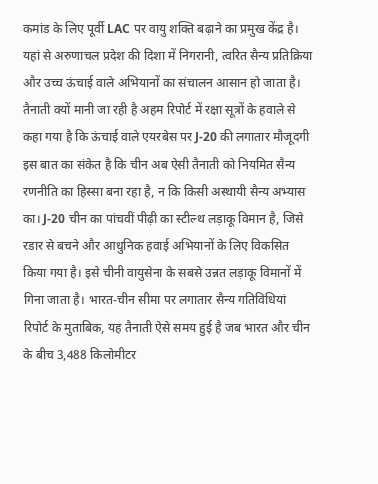कमांड के लिए पूर्वी LAC पर वायु शक्ति बढ़ाने का प्रमुख केंद्र है। यहां से अरुणाचल प्रदेश की दिशा में निगरानी, त्वरित सैन्य प्रतिक्रिया और उच्च ऊंचाई वाले अभियानों का संचालन आसान हो जाता है। तैनाती क्यों मानी जा रही है अहम रिपोर्ट में रक्षा सूत्रों के हवाले से कहा गया है कि ऊंचाई वाले एयरबेस पर J-20 की लगातार मौजूदगी इस बात का संकेत है कि चीन अब ऐसी तैनाती को नियमित सैन्य रणनीति का हिस्सा बना रहा है, न कि किसी अस्थायी सैन्य अभ्यास का। J-20 चीन का पांचवीं पीढ़ी का स्टील्थ लड़ाकू विमान है, जिसे रडार से बचने और आधुनिक हवाई अभियानों के लिए विकसित किया गया है। इसे चीनी वायुसेना के सबसे उन्नत लड़ाकू विमानों में गिना जाता है। भारत-चीन सीमा पर लगातार सैन्य गतिविधियां रिपोर्ट के मुताबिक, यह तैनाती ऐसे समय हुई है जब भारत और चीन के बीच 3,488 किलोमीटर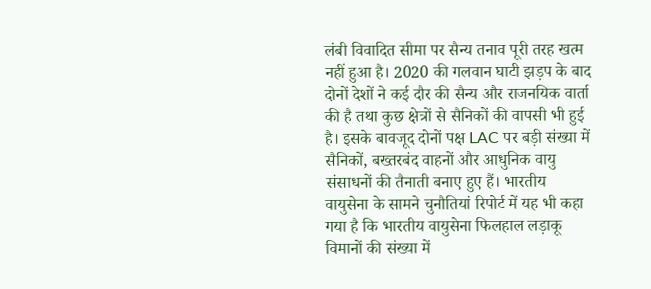लंबी विवादित सीमा पर सैन्य तनाव पूरी तरह खत्म नहीं हुआ है। 2020 की गलवान घाटी झड़प के बाद दोनों देशों ने कई दौर की सैन्य और राजनयिक वार्ता की है तथा कुछ क्षेत्रों से सैनिकों की वापसी भी हुई है। इसके बावजूद दोनों पक्ष LAC पर बड़ी संख्या में सैनिकों, बख्तरबंद वाहनों और आधुनिक वायु संसाधनों की तैनाती बनाए हुए हैं। भारतीय वायुसेना के सामने चुनौतियां रिपोर्ट में यह भी कहा गया है कि भारतीय वायुसेना फिलहाल लड़ाकू विमानों की संख्या में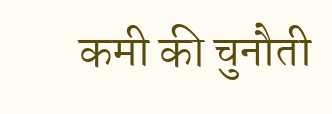कमी की चुनौती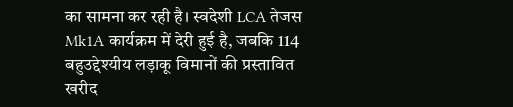का सामना कर रही है। स्वदेशी LCA तेजस Mk1A कार्यक्रम में देरी हुई है, जबकि 114 बहुउद्देश्यीय लड़ाकू विमानों की प्रस्तावित खरीद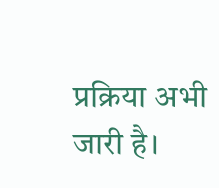प्रक्रिया अभी जारी है।